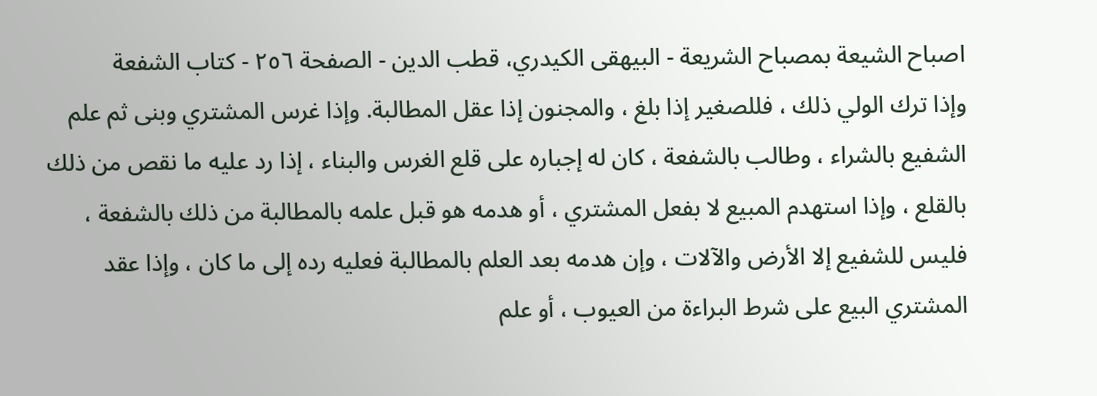اصباح الشيعة بمصباح الشريعة - البیهقی الكيدري، قطب الدين - الصفحة ٢٥٦ - كتاب الشفعة
وإذا ترك الولي ذلك ، فللصغير إذا بلغ ، والمجنون إذا عقل المطالبة. وإذا غرس المشتري وبنى ثم علم الشفيع بالشراء ، وطالب بالشفعة ، كان له إجباره على قلع الغرس والبناء ، إذا رد عليه ما نقص من ذلك بالقلع ، وإذا استهدم المبيع لا بفعل المشتري ، أو هدمه هو قبل علمه بالمطالبة من ذلك بالشفعة ، فليس للشفيع إلا الأرض والآلات ، وإن هدمه بعد العلم بالمطالبة فعليه رده إلى ما كان ، وإذا عقد المشتري البيع على شرط البراءة من العيوب ، أو علم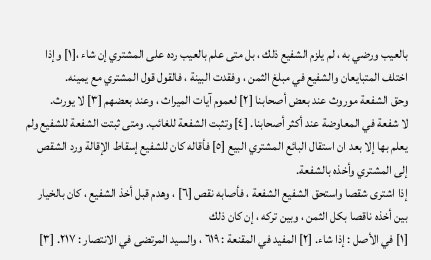بالعيب ورضي به ، لم يلزم الشفيع ذلك ، بل متى علم بالعيب رده على المشتري إن شاء ،[١] وإذا اختلف المتبايعان والشفيع في مبلغ الثمن ، وفقدت البينة ، فالقول قول المشتري مع يمينه.
وحق الشفعة موروث عند بعض أصحابنا [٢] لعموم آيات الميراث ، وعند بعضهم [٣] لا يورث.
لا شفعة في المعاوضة عند أكثر أصحابنا. [٤] وتثبت الشفعة للغائب. ومتى ثبتت الشفعة للشفيع ولم يعلم بها إلا بعد ان استقال البائع المشتري البيع [٥] فأقاله كان للشفيع إسقاط الإقالة ورد الشقص إلى المشتري وأخذه بالشفعة.
إذا اشترى شقصا واستحق الشفيع الشفعة ، فأصابه نقص [٦] ، وهدم قبل أخذ الشفيع ، كان بالخيار بين أخذه ناقصا بكل الثمن ، وبين تركه ، إن كان ذلك
[١] في الأصل : إذا شاء. [٢] المفيد في المقنعة : ٦١٩ ، والسيد المرتضى في الانتصار : ٢١٧. [٣]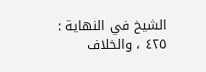الشيخ في النهاية : ٤٢٥ ، والخلاف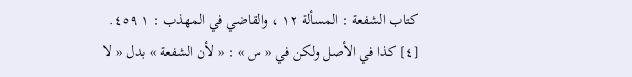كتاب الشفعة : المسألة ١٢ ، والقاضي في المهذب : ١ ٤٥٩. [٤] كذا في الأصل ولكن في « س » : « لأن الشفعة » بدل « لا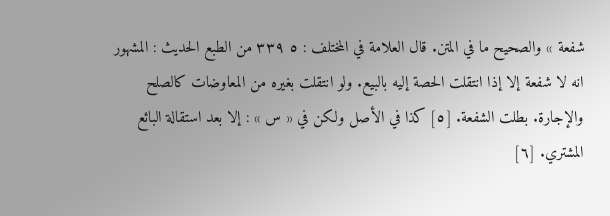شفعة » والصحيح ما في المتن. قال العلامة في المختلف : ٥ ٣٣٩ من الطبع الحديث : المشهور انه لا شفعة إلا إذا انتقلت الحصة إليه بالبيع. ولو انتقلت بغيره من المعاوضات كالصلح والإجارة. بطلت الشفعة. [٥] كذا في الأصل ولكن في « س » : إلا بعد استقالة البائع المشتري. [٦]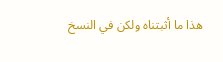هذا ما أثبتناه ولكن في النسخ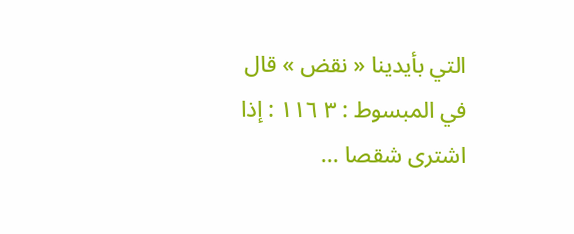التي بأيدينا « نقض » قال في المبسوط : ٣ ١١٦ : إذا اشترى شقصا ...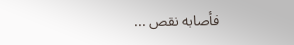فأصابه نقص ...